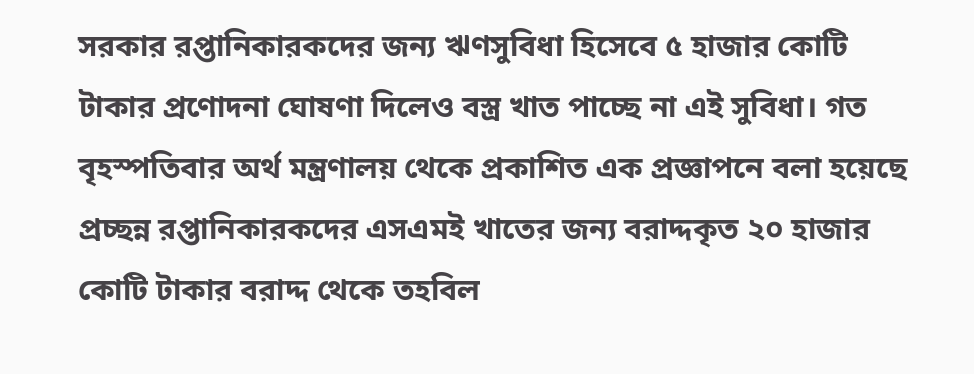সরকার রপ্তানিকারকদের জন্য ঋণসুবিধা হিসেবে ৫ হাজার কোটি টাকার প্রণোদনা ঘোষণা দিলেও বস্ত্র খাত পাচ্ছে না এই সুবিধা। গত বৃহস্পতিবার অর্থ মন্ত্রণালয় থেকে প্রকাশিত এক প্রজ্ঞাপনে বলা হয়েছে প্রচ্ছন্ন রপ্তানিকারকদের এসএমই খাতের জন্য বরাদ্দকৃত ২০ হাজার কোটি টাকার বরাদ্দ থেকে তহবিল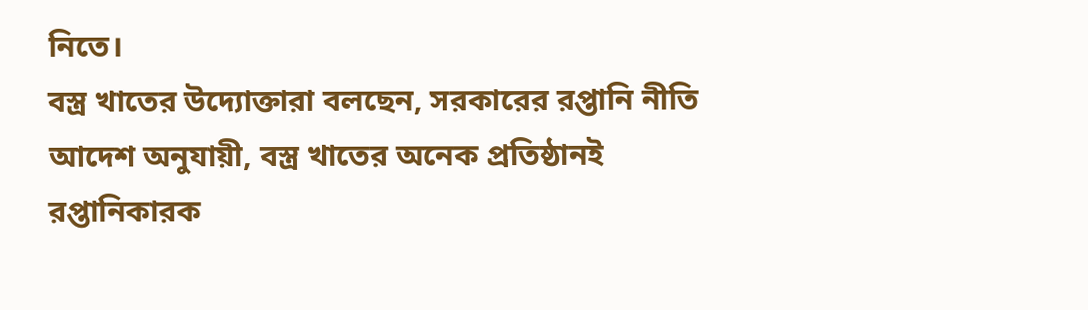নিতে।
বস্ত্র খাতের উদ্যোক্তারা বলছেন, সরকারের রপ্তানি নীতি আদেশ অনুযায়ী, বস্ত্র খাতের অনেক প্রতিষ্ঠানই রপ্তানিকারক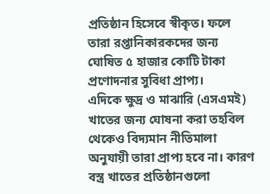প্রতিষ্ঠান হিসেবে স্বীকৃত। ফলে তারা রপ্তানিকারকদের জন্য ঘোষিত ৫ হাজার কোটি টাকা প্রণোদনার সুবিধা প্রাপ্য।
এদিকে ক্ষুদ্র ও মাঝারি (এসএমই) খাতের জন্য ঘোষনা করা তহবিল থেকেও বিদ্যমান নীতিমালা অনুযায়ী তারা প্রাপ্য হবে না। কারণ বস্ত্র খাতের প্রতিষ্ঠানগুলো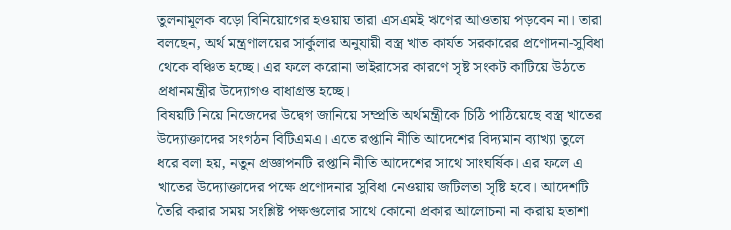তুলনামূলক বড়ো বিনিয়োগের হওয়ায় তারা এসএমই ঋণের আওতায় পড়বেন না। তারা বলছেন, অর্থ মন্ত্রণালয়ের সার্কুলার অনুযায়ী বস্ত্র খাত কার্যত সরকারের প্রণোদনা-সুবিধা থেকে বঞ্চিত হচ্ছে। এর ফলে করোনা ভাইরাসের কারণে সৃষ্ট সংকট কাটিয়ে উঠতে প্রধানমন্ত্রীর উদ্যোগও বাধাগ্রস্ত হচ্ছে।
বিষয়টি নিয়ে নিজেদের উদ্বেগ জানিয়ে সম্প্রতি অর্থমন্ত্রীকে চিঠি পাঠিয়েছে বস্ত্র খাতের উদ্যোক্তাদের সংগঠন বিটিএমএ। এতে রপ্তানি নীতি আদেশের বিদ্যমান ব্যাখ্যা তুলে ধরে বলা হয়, নতুন প্রজ্ঞাপনটি রপ্তানি নীতি আদেশের সাথে সাংঘর্ষিক। এর ফলে এ খাতের উদ্যোক্তাদের পক্ষে প্রণোদনার সুবিধা নেওয়ায় জটিলতা সৃষ্টি হবে। আদেশটি তৈরি করার সময় সংশ্লিষ্ট পক্ষগুলোর সাথে কোনো প্রকার আলোচনা না করায় হতাশা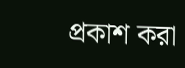প্রকাশ করা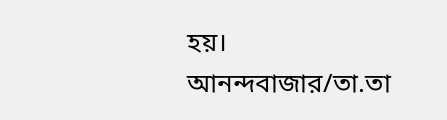হয়।
আনন্দবাজার/তা.তা